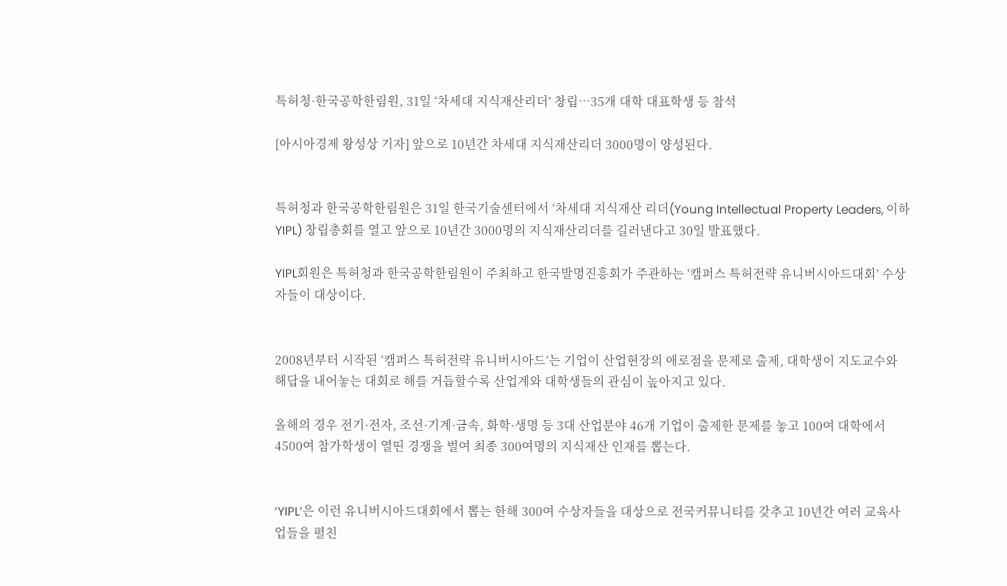특허청·한국공학한림원, 31일 ‘차세대 지식재산리더’ 창립…35개 대학 대표학생 등 참석

[아시아경제 왕성상 기자] 앞으로 10년간 차세대 지식재산리더 3000명이 양성된다.


특허청과 한국공학한림원은 31일 한국기술센터에서 ‘차세대 지식재산 리더(Young Intellectual Property Leaders, 이하 YIPL) 창립총회를 열고 앞으로 10년간 3000명의 지식재산리더를 길러낸다고 30일 발표했다.

YIPL회원은 특허청과 한국공학한림원이 주최하고 한국발명진흥회가 주관하는 ‘캠퍼스 특허전략 유니버시아드대회’ 수상자들이 대상이다.


2008년부터 시작된 ‘캠퍼스 특허전략 유니버시아드’는 기업이 산업현장의 애로점을 문제로 출제, 대학생이 지도교수와 해답을 내어놓는 대회로 해를 거듭할수록 산업계와 대학생들의 관심이 높아지고 있다.

올해의 경우 전기·전자, 조선·기계·금속, 화학·생명 등 3대 산업분야 46개 기업이 출제한 문제를 놓고 100여 대학에서 4500여 참가학생이 열띤 경쟁을 벌여 최종 300여명의 지식재산 인재를 뽑는다.


‘YIPL’은 이런 유니버시아드대회에서 뽑는 한해 300여 수상자들을 대상으로 전국커뮤니티를 갖추고 10년간 여러 교육사업들을 펼친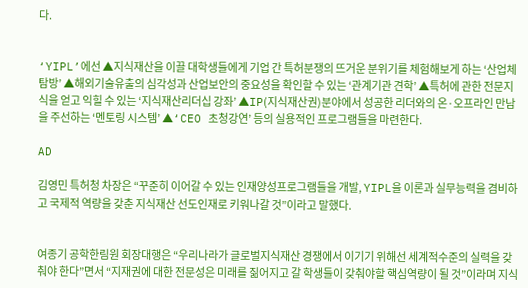다.


‘YIPL’에선 ▲지식재산을 이끌 대학생들에게 기업 간 특허분쟁의 뜨거운 분위기를 체험해보게 하는 ‘산업체 탐방’ ▲해외기술유출의 심각성과 산업보안의 중요성을 확인할 수 있는 ‘관계기관 견학’ ▲특허에 관한 전문지식을 얻고 익힐 수 있는 ‘지식재산리더십 강좌’ ▲IP(지식재산권)분야에서 성공한 리더와의 온·오프라인 만남을 주선하는 ‘멘토링 시스템’ ▲‘CEO 초청강연’ 등의 실용적인 프로그램들을 마련한다.

AD

김영민 특허청 차장은 “꾸준히 이어갈 수 있는 인재양성프로그램들을 개발, YIPL을 이론과 실무능력을 겸비하고 국제적 역량을 갖춘 지식재산 선도인재로 키워나갈 것”이라고 말했다.


여종기 공학한림원 회장대행은 “우리나라가 글로벌지식재산 경쟁에서 이기기 위해선 세계적수준의 실력을 갖춰야 한다”면서 “지재권에 대한 전문성은 미래를 짊어지고 갈 학생들이 갖춰야할 핵심역량이 될 것”이라며 지식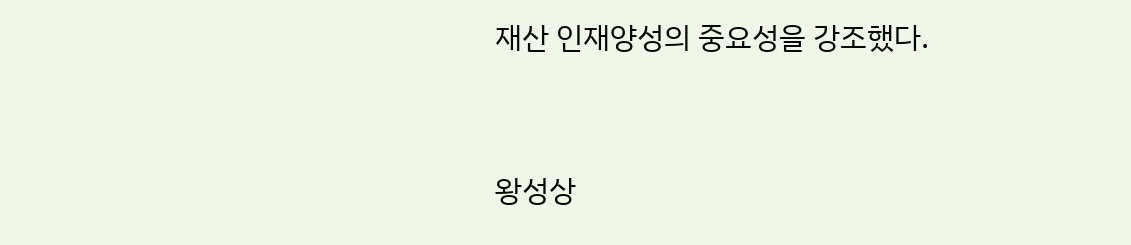재산 인재양성의 중요성을 강조했다.


왕성상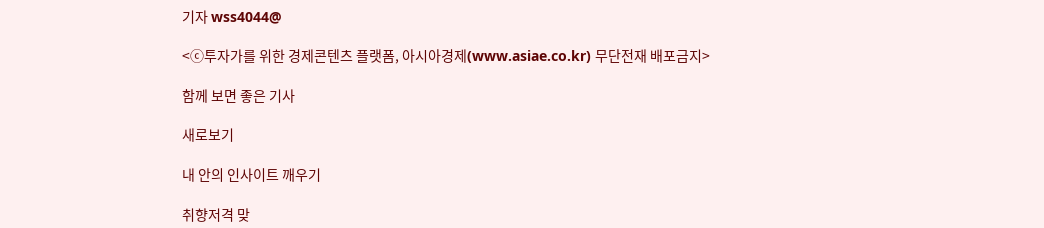기자 wss4044@

<ⓒ투자가를 위한 경제콘텐츠 플랫폼, 아시아경제(www.asiae.co.kr) 무단전재 배포금지>

함께 보면 좋은 기사

새로보기

내 안의 인사이트 깨우기

취향저격 맞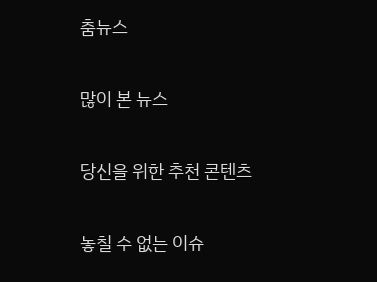춤뉴스

많이 본 뉴스

당신을 위한 추천 콘텐츠

놓칠 수 없는 이슈